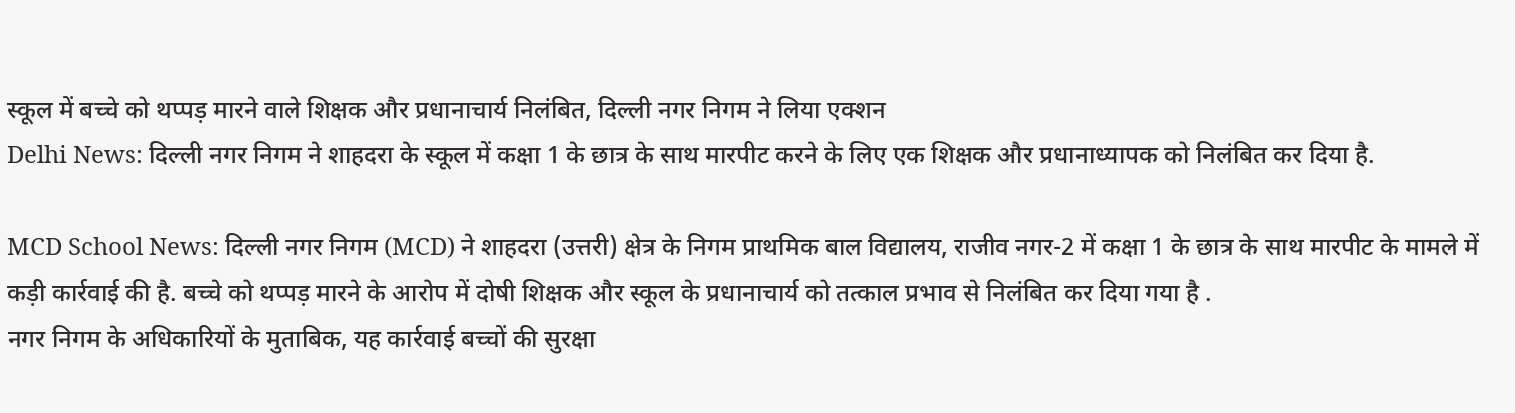स्कूल में बच्चे को थप्पड़ मारने वाले शिक्षक और प्रधानाचार्य निलंबित, दिल्ली नगर निगम ने लिया एक्शन
Delhi News: दिल्ली नगर निगम ने शाहदरा के स्कूल में कक्षा 1 के छात्र के साथ मारपीट करने के लिए एक शिक्षक और प्रधानाध्यापक को निलंबित कर दिया है.

MCD School News: दिल्ली नगर निगम (MCD) ने शाहदरा (उत्तरी) क्षेत्र के निगम प्राथमिक बाल विद्यालय, राजीव नगर-2 में कक्षा 1 के छात्र के साथ मारपीट के मामले में कड़ी कार्रवाई की है. बच्चे को थप्पड़ मारने के आरोप में दोषी शिक्षक और स्कूल के प्रधानाचार्य को तत्काल प्रभाव से निलंबित कर दिया गया है .
नगर निगम के अधिकारियों के मुताबिक, यह कार्रवाई बच्चों की सुरक्षा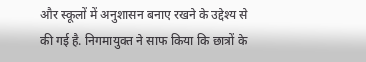और स्कूलों में अनुशासन बनाए रखने के उद्देश्य से की गई है. निगमायुक्त ने साफ किया कि छात्रों के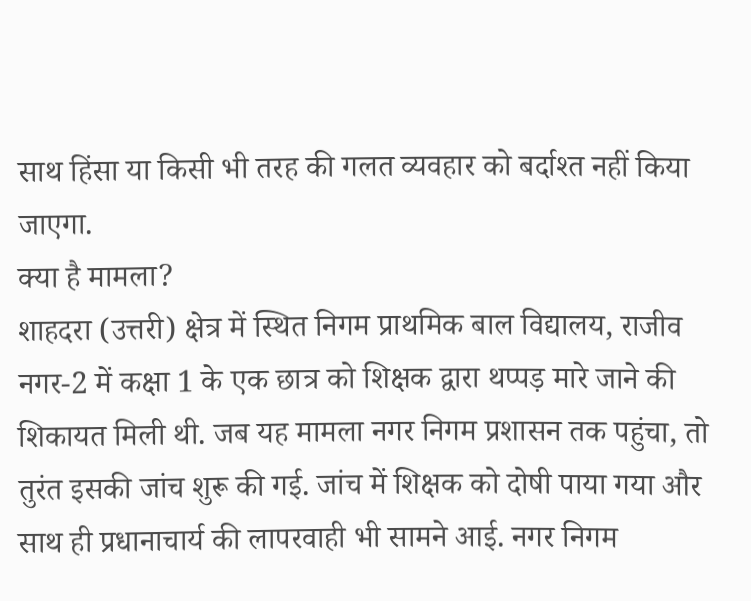साथ हिंसा या किसी भी तरह की गलत व्यवहार को बर्दाश्त नहीं किया जाएगा.
क्या है मामला?
शाहदरा (उत्तरी) क्षेत्र में स्थित निगम प्राथमिक बाल विद्यालय, राजीव नगर-2 में कक्षा 1 के एक छात्र को शिक्षक द्वारा थप्पड़ मारे जाने की शिकायत मिली थी. जब यह मामला नगर निगम प्रशासन तक पहुंचा, तो तुरंत इसकी जांच शुरू की गई. जांच में शिक्षक को दोषी पाया गया और साथ ही प्रधानाचार्य की लापरवाही भी सामने आई. नगर निगम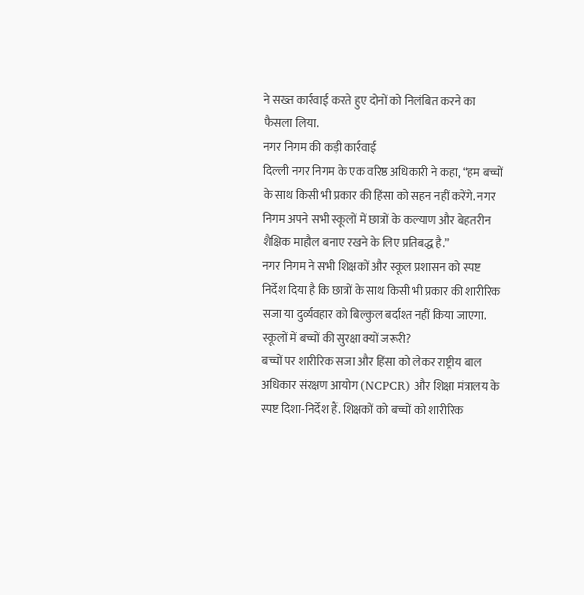ने सख्त कार्रवाई करते हुए दोनों को निलंबित करने का फैसला लिया.
नगर निगम की कड़ी कार्रवाई
दिल्ली नगर निगम के एक वरिष्ठ अधिकारी ने कहा, “हम बच्चों के साथ किसी भी प्रकार की हिंसा को सहन नहीं करेंगे. नगर निगम अपने सभी स्कूलों में छात्रों के कल्याण और बेहतरीन शैक्षिक माहौल बनाए रखने के लिए प्रतिबद्ध है.”
नगर निगम ने सभी शिक्षकों और स्कूल प्रशासन को स्पष्ट निर्देश दिया है कि छात्रों के साथ किसी भी प्रकार की शारीरिक सजा या दुर्व्यवहार को बिल्कुल बर्दाश्त नहीं किया जाएगा.
स्कूलों में बच्चों की सुरक्षा क्यों जरूरी?
बच्चों पर शारीरिक सजा और हिंसा को लेकर राष्ट्रीय बाल अधिकार संरक्षण आयोग (NCPCR) और शिक्षा मंत्रालय के स्पष्ट दिशा-निर्देश हैं. शिक्षकों को बच्चों को शारीरिक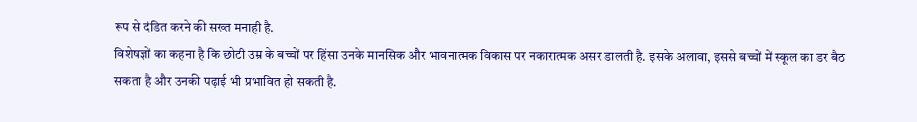रूप से दंडित करने की सख्त मनाही है.
विशेषज्ञों का कहना है कि छोटी उम्र के बच्चों पर हिंसा उनके मानसिक और भावनात्मक विकास पर नकारात्मक असर डालती है. इसके अलावा, इससे बच्चों में स्कूल का डर बैठ सकता है और उनकी पढ़ाई भी प्रभावित हो सकती है.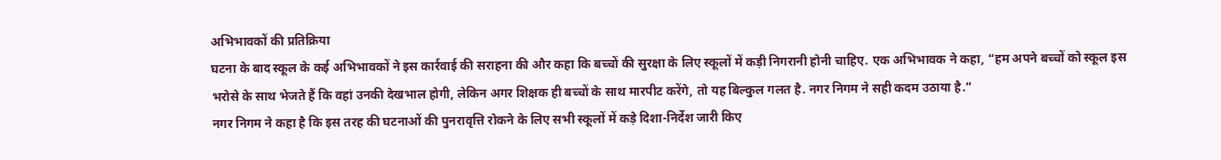अभिभावकों की प्रतिक्रिया
घटना के बाद स्कूल के कई अभिभावकों ने इस कार्रवाई की सराहना की और कहा कि बच्चों की सुरक्षा के लिए स्कूलों में कड़ी निगरानी होनी चाहिए. एक अभिभावक ने कहा, “हम अपने बच्चों को स्कूल इस भरोसे के साथ भेजते हैं कि वहां उनकी देखभाल होगी, लेकिन अगर शिक्षक ही बच्चों के साथ मारपीट करेंगे, तो यह बिल्कुल गलत है. नगर निगम ने सही कदम उठाया है.”
नगर निगम ने कहा है कि इस तरह की घटनाओं की पुनरावृत्ति रोकने के लिए सभी स्कूलों में कड़े दिशा-निर्देश जारी किए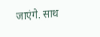जाएंगे. साथ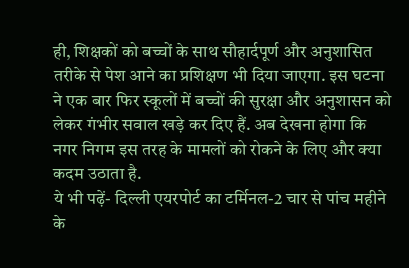ही, शिक्षकों को बच्चों के साथ सौहार्दपूर्ण और अनुशासित तरीके से पेश आने का प्रशिक्षण भी दिया जाएगा. इस घटना ने एक बार फिर स्कूलों में बच्चों की सुरक्षा और अनुशासन को लेकर गंभीर सवाल खड़े कर दिए हैं. अब देखना होगा कि नगर निगम इस तरह के मामलों को रोकने के लिए और क्या कदम उठाता है.
ये भी पढ़ें- दिल्ली एयरपोर्ट का टर्मिनल-2 चार से पांच महीने के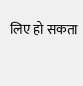लिए हो सकता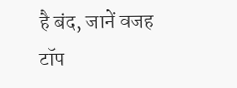है बंद, जानें वजह
टॉप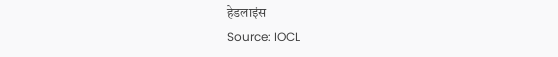हेडलाइंस
Source: IOCL